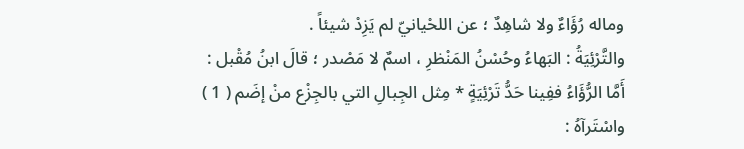وماله رُؤَاءٌ ولا شاهِدٌ ؛ عن اللحْيانيّ لم يَزِدْ شيئاً .
والتَّرْئِيَةُ : البَهاءُ وحُسْنُ المَنْظرِ ، اسمٌ لا مَصْدر ؛ قالَ ابنُ مُقْبل :
أَمَّا الرُّؤَاءُ ففِينا حَدُّ تَرْئِيَةٍ * مِثل الجِبالِ التي بالجِزْع منْ إضَم ( 1 )
واسْتَرآهُ :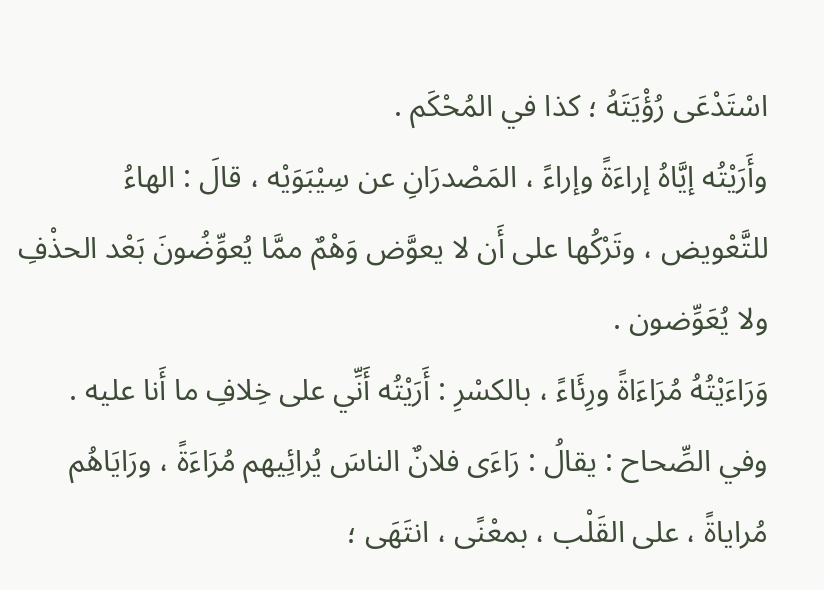اسْتَدْعَى رُؤْيَتَهُ ؛ كذا في المُحْكَم .
وأَرَيْتُه إيَّاهُ إراءَةً وإراءً ، المَصْدرَانِ عن سِيْبَوَيْه ، قالَ : الهاءُ للتَّعْويض ، وتَرْكُها على أَن لا يعوَّض وَهْمٌ ممَّا يُعوِّضُونَ بَعْد الحذْفِ ولا يُعَوِّضون .
وَرَاءَيْتُهُ مُرَاءَاةً ورِئَاءً ، بالكسْرِ : أَرَيْتُه أَنِّي على خِلافِ ما أَنا عليه .
وفي الصِّحاح : يقالُ : رَاءَى فلانٌ الناسَ يُرائِيهم مُرَاءَةً ، ورَايَاهُم مُراياةً ، على القَلْب ، بمعْنًى ، انتَهَى ؛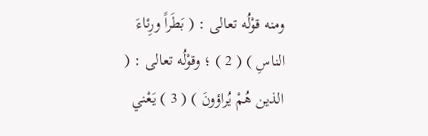ومنه قوْلُه تعالى : ( بَطَراً ورِئاءَ الناسِ ) ( 2 ) ؛ وقوْلُه تعالى : ( الذين هُمْ يُراؤونَ ) ( 3 ) يَعْني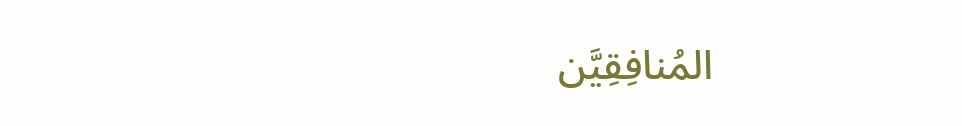المُنافِقِيَّن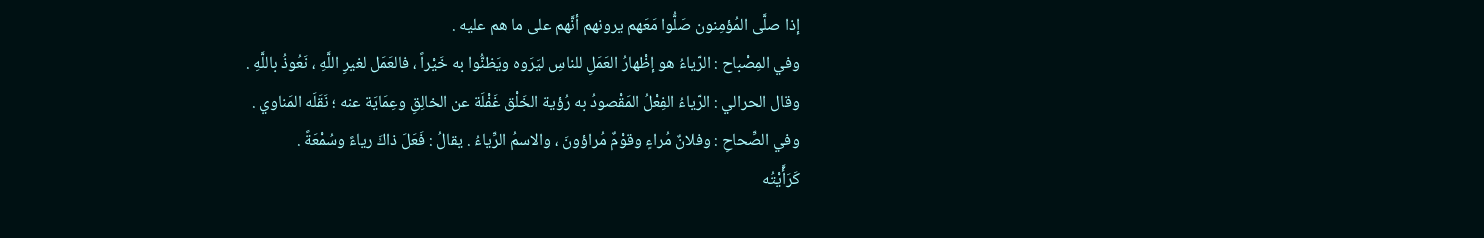إذا صلَّى المُؤمِنون صَلُّوا مَعَهم يرونهم أنَّهم على ما هم عليه .
وفي المِصْباح : الرّياءُ هو إظْهارُ العَمَلِ للناسِ ليَرَوه ويَظنُّوا به خَيْراً ، فالعَمَل لغيرِ اللَّهِ ، نَعُوذُ باللَّهِ .
وقال الحرالي : الرّياءُ الفِعْلُ المَقْصودُ به رُؤية الخَلْق غَفْلَة عن الخالِقِ وعِمَايَة عنه ؛ نَقَلَه المَناوي .
وفي الصِّحاحِ : وفلانٌ مُراءٍ وقوْمٌ مُراؤونَ ، والاسمُ الرِّياءُ . يقالُ : فَعَلَ ذاكَ رياءً وسُمْعَةً .
كَرَأَّيْتُه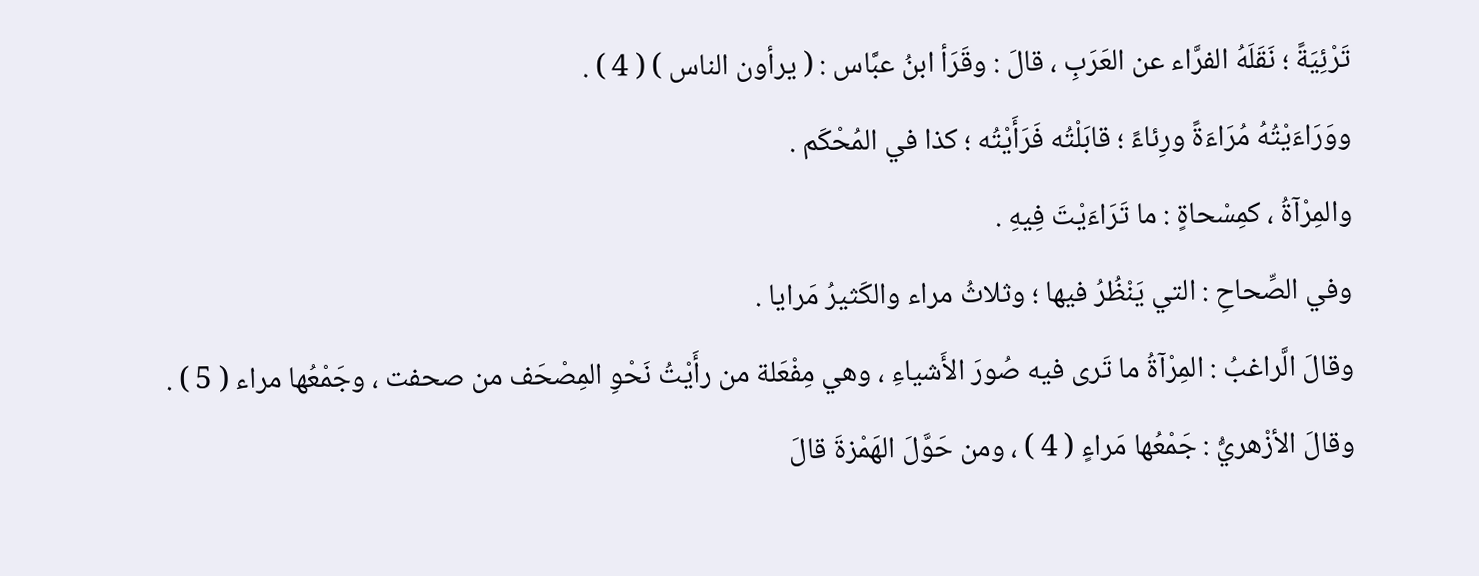تَرْئِيَةً ؛ نَقَلَهُ الفرَّاء عن العَرَبِ ، قالَ : وقَرَأ ابنُ عبَّاس : ( يرأون الناس ) ( 4 ) .
ووَرَاءَيْتُهُ مُرَاءَةً ورِئاءً ؛ قابَلْتُه فَرَأَيْتُه ؛ كذا في المُحْكَم .
والمِرْآةُ ، كمِسْحاةٍ : ما تَرَاءَيْتَ فِيهِ .
وفي الصِّحاحِ : التي يَنْظُرُ فيها ؛ وثلاثُ مراء والكَثيرُ مَرايا .
وقالَ الَّراغبُ : المِرْآةُ ما تَرى فيه صُورَ الأَشياءِ ، وهي مِفْعَلة من رأَيْتُ نَحْوِ المِصْحَف من صحفت ، وجَمْعُها مراء ( 5 ) .
وقالَ الأزْهريُّ : جَمْعُها مَراءٍ ( 4 ) ، ومن حَوَّلَ الهَمْزةَ قالَ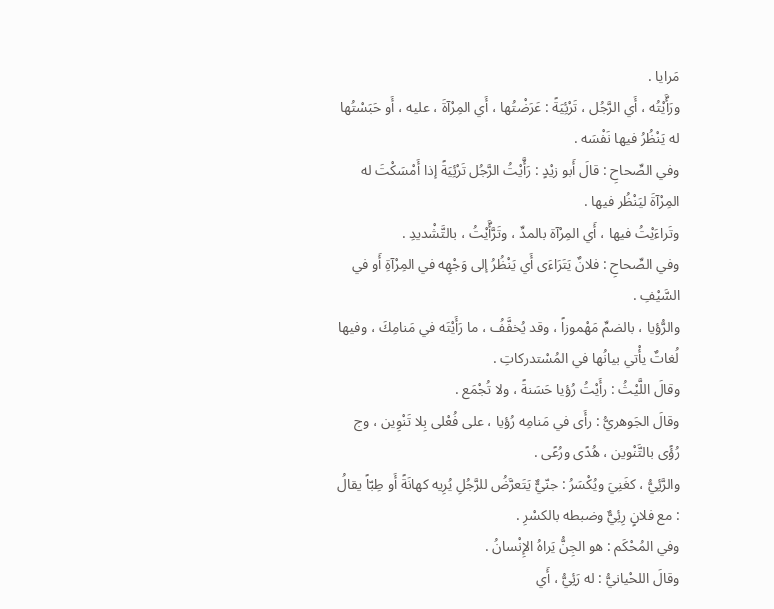مَرايا .
ورَأَّيْتُه ، أَي الرَّجُل ، تَرْئِيَةً : عَرَضْتُها ، أَي المِرْآةَ ، عليه ، أَو حَبَسْتُها له يَنْظُرُ فيها نَفْسَه .
وفي الصِّحاحِ : قالَ أَبو زيْدٍ : رَأَّيْتُ الرَّجُل تَرْئِيَةً إذا أَمْسَكْتَ له المِرْآةَ ليَنْظُر فيها .
وتَراءَيْتُ فيها ، أَي المِرْآة بالمدِّ ، وتَرَّأَّيْتُ ، بالتَّشْديدِ .
وفي الصِّحاحِ : فلانٌ يَتَرَاءَى أَي يَنْظُرُ إلى وَجْهِه في المِرْآةِ أَو في السَّيْفِ .
والرُّؤيا ، بالضمِّ مَهْموزاً ، وقد يُخفَّفُ ، ما رَأَيْتَه في مَنامِكَ ، وفيها لُغاتٌ يأْتي بيانُها في المُسْتدركاتِ .
وقالَ اللَّيْثُ : رأَيْتُ رُؤيا حَسَنةً ، ولا تُجْمَع .
وقالَ الجَوهريُّ : رأَى في مَنامِه رُؤيا ، على فُعْلى بِلا تَنْوِين ، وج رُؤًى بالتَّنْوين ، هُدًى ورُعًى .
والرَّئِيُّ ، كغَنِيَ ويُكْسَرُ : جنّيٌّ يَتَعرَّضُ للرَّجُلِ يُرِيه كهانَةً أَو طِبّاً يقالُ : مع فلانٍ رِئِيٌّ وضبطه بالكسْرِ .
وفي المُحْكَم : هو الجِنُّ يَراهُ الإِنْسانُ .
وقالَ اللحْيانيُّ : له رَئِيُّ ، أَي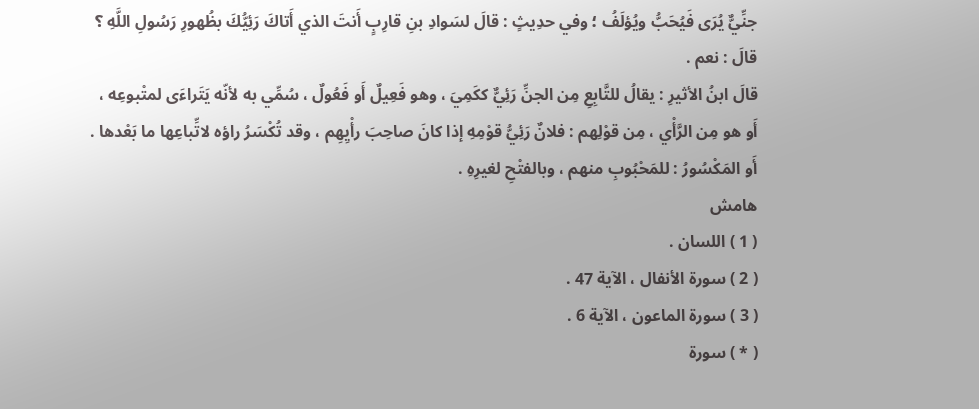جنِّيٌّ يُرَى فَيُحَبُّ ويُؤلَفُ ؛ وفي حدِيثٍ : قالَ لسَوادِ بنِ قارِبٍ أَنتَ الذي أَتاكَ رَئِيُّكَ بظُهورِ رَسُولِ اللَّهِ ؟ قالَ : نعم .
قالَ ابنُ الأثيرِ : يقالُ للتَّابِعِ مِن الجنِّ رَئِيٌّ ككَمِيَ ، وهو فَعِيلٌ أَو فَعُولٌ ، سُمِّي به لأنّه يَتَراءَى لمتْبوعِه ، أَو هو مِن الرَّأْي ، مِن قوْلِهم : فلانٌ رَئِيُّ قوْمِهِ إذا كانَ صاحِبَ رأْيِهِم ، وقد تُكْسَرُ راؤه لاتِّباعِها ما بَعْدها .
أَو المَكْسُورُ : للمَحْبُوبِ منهم ، وبالفتْحِ لغيرِهِ .
هامش
( 1 ) اللسان .
( 2 ) سورة الأنفال ، الآية 47 .
( 3 ) سورة الماعون ، الآية 6 .
( * ) سورة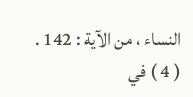النساء ، من الآية : 142 .
( 4 ) في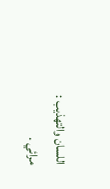اللسان والتهذيب : مرائي .